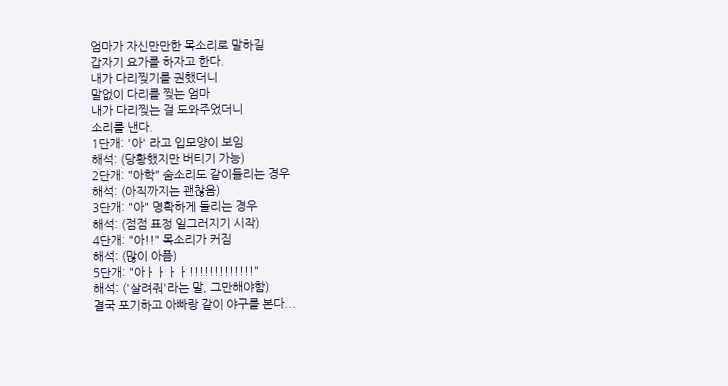엄마가 자신만만한 목소리로 말하길
갑자기 요가를 하자고 한다.
내가 다리찢기를 권했더니
말없이 다리를 찢는 엄마
내가 다리찢는 걸 도와주었더니
소리를 낸다.
1단개: '아' 라고 입모양이 보임
해석: (당황했지만 버티기 가능)
2단개: "아학" 숨소리도 같이들리는 경우
해석: (아직까지는 괜찮음)
3단개: "아" 명확하게 들리는 경우
해석: (점점 표정 일그러지기 시작)
4단개: "아!!" 목소리가 커짐
해석: (많이 아픔)
5단개: "아ㅏㅏㅏㅏ!!!!!!!!!!!!!"
해석: ('살려줘'라는 말, 그만해야함)
결국 포기하고 아빠랑 같이 야구를 본다...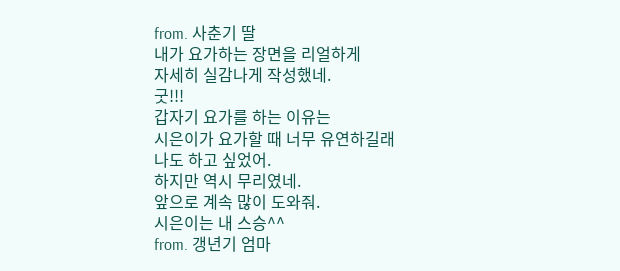from. 사춘기 딸
내가 요가하는 장면을 리얼하게
자세히 실감나게 작성했네.
굿!!!
갑자기 요가를 하는 이유는
시은이가 요가할 때 너무 유연하길래
나도 하고 싶었어.
하지만 역시 무리였네.
앞으로 계속 많이 도와줘.
시은이는 내 스승^^
from. 갱년기 엄마